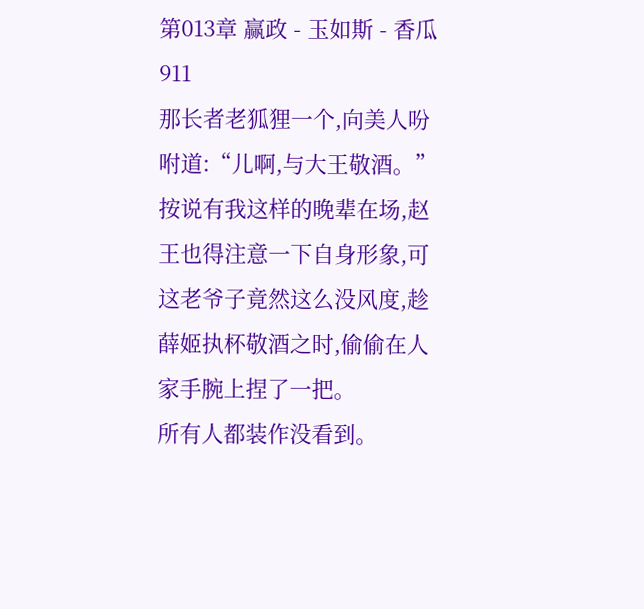第013章 赢政 - 玉如斯 - 香瓜911
那长者老狐狸一个,向美人吩咐道:“儿啊,与大王敬酒。”
按说有我这样的晚辈在场,赵王也得注意一下自身形象,可这老爷子竟然这么没风度,趁薛姬执杯敬酒之时,偷偷在人家手腕上捏了一把。
所有人都装作没看到。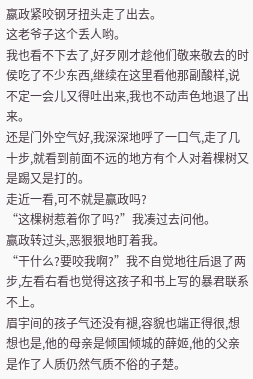嬴政紧咬钢牙扭头走了出去。
这老爷子这个丢人哟。
我也看不下去了,好歹刚才趁他们敬来敬去的时侯吃了不少东西,继续在这里看他那副酸样,说不定一会儿又得吐出来,我也不动声色地退了出来。
还是门外空气好,我深深地呼了一口气,走了几十步,就看到前面不远的地方有个人对着棵树又是踢又是打的。
走近一看,可不就是赢政吗?
“这棵树惹着你了吗?”我凑过去问他。
赢政转过头,恶狠狠地盯着我。
“干什么?要咬我啊?”我不自觉地往后退了两步,左看右看也觉得这孩子和书上写的暴君联系不上。
眉宇间的孩子气还没有褪,容貌也端正得很,想想也是,他的母亲是倾国倾城的薛姬,他的父亲是作了人质仍然气质不俗的子楚。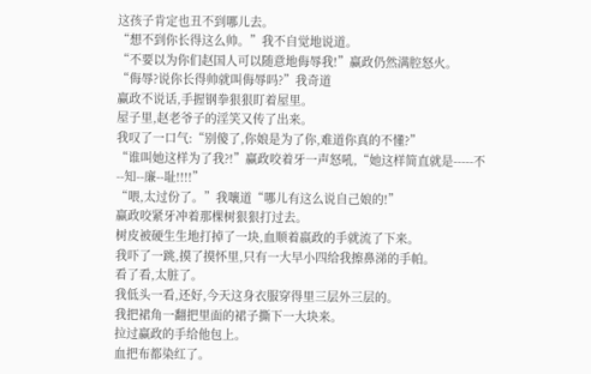这孩子肯定也丑不到哪儿去。
“想不到你长得这么帅。”我不自觉地说道。
“不要以为你们赵国人可以随意地侮辱我!”赢政仍然满腔怒火。
“侮辱?说你长得帅就叫侮辱吗?”我奇道
赢政不说话,手握钢拳狠狠盯着屋里。
屋子里,赵老爷子的淫笑又传了出来。
我叹了一口气:“别傻了,你娘是为了你,难道你真的不懂?”
“谁叫她这样为了我?!”赢政咬着牙一声怒吼,“她这样简直就是-----不--知--廉--耻!!!!”
“喂,太过份了。”我嚷道“哪儿有这么说自己娘的!”
赢政咬紧牙冲着那棵树狠狠打过去。
树皮被硬生生地打掉了一块,血顺着嬴政的手就流了下来。
我吓了一跳,摸了摸怀里,只有一大早小四给我擦鼻涕的手帕。
看了看,太脏了。
我低头一看,还好,今天这身衣服穿得里三层外三层的。
我把裙角一翻把里面的裙子撕下一大块来。
拉过赢政的手给他包上。
血把布都染红了。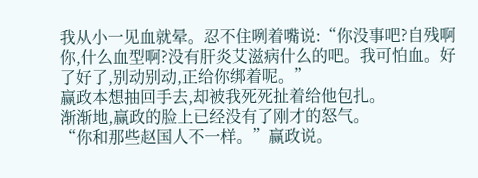我从小一见血就晕。忍不住咧着嘴说:“你没事吧?自残啊你,什么血型啊?没有肝炎艾滋病什么的吧。我可怕血。好了好了,别动别动,正给你绑着呢。”
赢政本想抽回手去,却被我死死扯着给他包扎。
渐渐地,赢政的脸上已经没有了刚才的怒气。
“你和那些赵国人不一样。”赢政说。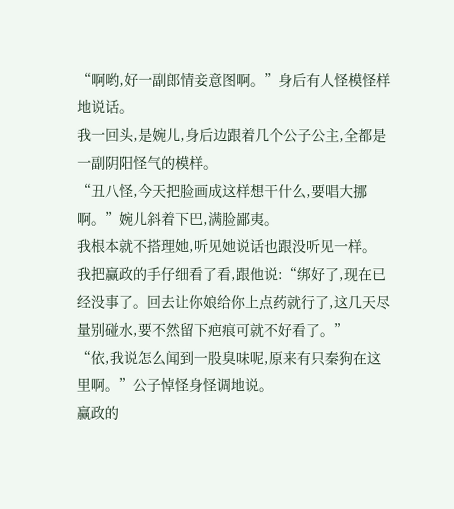“啊哟,好一副郎情妾意图啊。”身后有人怪模怪样地说话。
我一回头,是婉儿,身后边跟着几个公子公主,全都是一副阴阳怪气的模样。
“丑八怪,今天把脸画成这样想干什么,要唱大挪啊。”婉儿斜着下巴,满脸鄙夷。
我根本就不搭理她,听见她说话也跟没听见一样。
我把赢政的手仔细看了看,跟他说:“绑好了,现在已经没事了。回去让你娘给你上点药就行了,这几天尽量别碰水,要不然留下疤痕可就不好看了。”
“依,我说怎么闻到一股臭味呢,原来有只秦狗在这里啊。”公子悼怪身怪调地说。
赢政的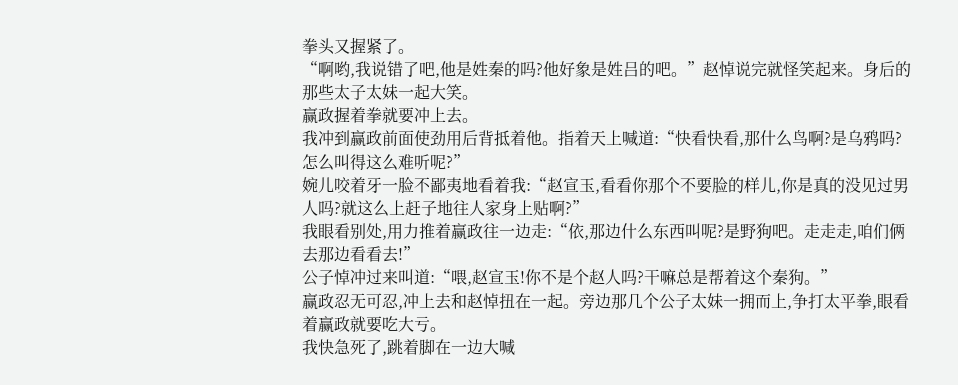拳头又握紧了。
“啊哟,我说错了吧,他是姓秦的吗?他好象是姓吕的吧。”赵悼说完就怪笑起来。身后的那些太子太妹一起大笑。
赢政握着拳就要冲上去。
我冲到赢政前面使劲用后背抵着他。指着天上喊道:“快看快看,那什么鸟啊?是乌鸦吗?怎么叫得这么难听呢?”
婉儿咬着牙一脸不鄙夷地看着我:“赵宣玉,看看你那个不要脸的样儿,你是真的没见过男人吗?就这么上赶子地往人家身上贴啊?”
我眼看别处,用力推着赢政往一边走:“依,那边什么东西叫呢?是野狗吧。走走走,咱们俩去那边看看去!”
公子悼冲过来叫道:“喂,赵宣玉!你不是个赵人吗?干嘛总是帮着这个秦狗。”
赢政忍无可忍,冲上去和赵悼扭在一起。旁边那几个公子太妹一拥而上,争打太平拳,眼看着赢政就要吃大亏。
我快急死了,跳着脚在一边大喊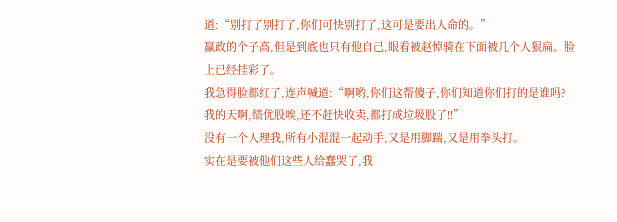道:“别打了别打了,你们可快别打了,这可是要出人命的。”
赢政的个子高,但是到底也只有他自己,眼看被赵悼骑在下面被几个人狠扁。脸上已经挂彩了。
我急得脸都红了,连声喊道:“啊哟,你们这帮傻子,你们知道你们打的是谁吗?我的天啊,绩优股唉,还不赶快收卖,都打成垃圾股了!!”
没有一个人理我,所有小混混一起动手,又是用脚踹,又是用拳头打。
实在是要被他们这些人给蠢哭了,我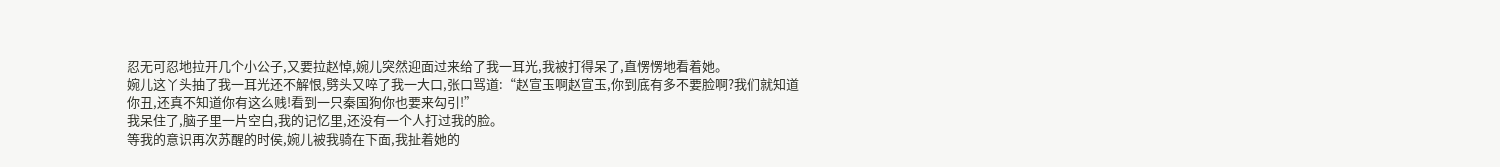忍无可忍地拉开几个小公子,又要拉赵悼,婉儿突然迎面过来给了我一耳光,我被打得呆了,直愣愣地看着她。
婉儿这丫头抽了我一耳光还不解恨,劈头又啐了我一大口,张口骂道:“赵宣玉啊赵宣玉,你到底有多不要脸啊?我们就知道你丑,还真不知道你有这么贱!看到一只秦国狗你也要来勾引!”
我呆住了,脑子里一片空白,我的记忆里,还没有一个人打过我的脸。
等我的意识再次苏醒的时侯,婉儿被我骑在下面,我扯着她的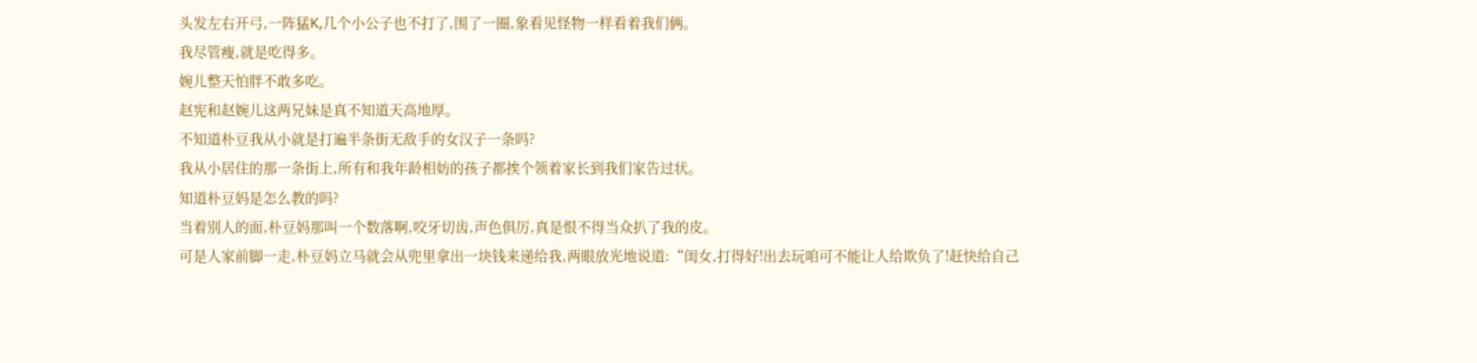头发左右开弓,一阵猛K,几个小公子也不打了,围了一圈,象看见怪物一样看着我们俩。
我尽管瘦,就是吃得多。
婉儿整天怕胖不敢多吃。
赵宪和赵婉儿这两兄妹是真不知道天高地厚。
不知道朴豆我从小就是打遍半条街无敌手的女汉子一条吗?
我从小居住的那一条街上,所有和我年龄相妨的孩子都挨个领着家长到我们家告过状。
知道朴豆妈是怎么教的吗?
当着别人的面,朴豆妈那叫一个数落啊,咬牙切齿,声色俱厉,真是恨不得当众扒了我的皮。
可是人家前脚一走,朴豆妈立马就会从兜里拿出一块钱来递给我,两眼放光地说道:“闺女,打得好!出去玩咱可不能让人给欺负了!赶快给自己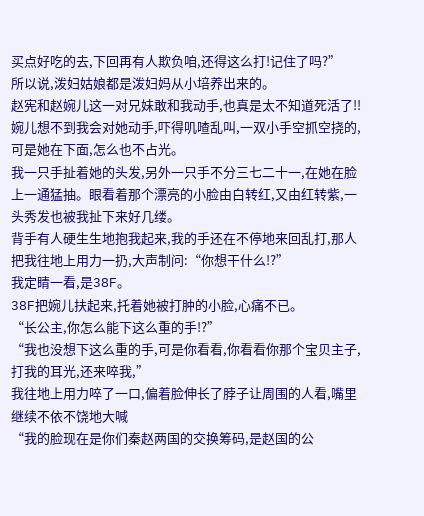买点好吃的去,下回再有人欺负咱,还得这么打!记住了吗?”
所以说,泼妇姑娘都是泼妇妈从小培养出来的。
赵宪和赵婉儿这一对兄妹敢和我动手,也真是太不知道死活了!!
婉儿想不到我会对她动手,吓得叽喳乱叫,一双小手空抓空挠的,可是她在下面,怎么也不占光。
我一只手扯着她的头发,另外一只手不分三七二十一,在她在脸上一通猛抽。眼看着那个漂亮的小脸由白转红,又由红转紫,一头秀发也被我扯下来好几缕。
背手有人硬生生地抱我起来,我的手还在不停地来回乱打,那人把我往地上用力一扔,大声制问:“你想干什么!?”
我定睛一看,是38F。
38F把婉儿扶起来,托着她被打肿的小脸,心痛不已。
“长公主,你怎么能下这么重的手!?”
“我也没想下这么重的手,可是你看看,你看看你那个宝贝主子,打我的耳光,还来啐我,”
我往地上用力啐了一口,偏着脸伸长了脖子让周围的人看,嘴里继续不依不饶地大喊
“我的脸现在是你们秦赵两国的交换筹码,是赵国的公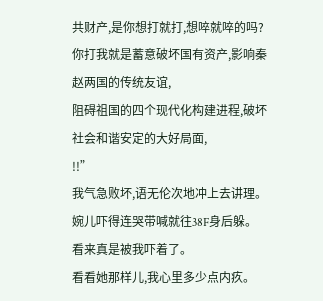共财产,是你想打就打,想啐就啐的吗?
你打我就是蓄意破坏国有资产,影响秦赵两国的传统友谊,
阻碍祖国的四个现代化构建进程,破坏社会和谐安定的大好局面,
!!”
我气急败坏,语无伦次地冲上去讲理。
婉儿吓得连哭带喊就往38F身后躲。
看来真是被我吓着了。
看看她那样儿,我心里多少点内疚。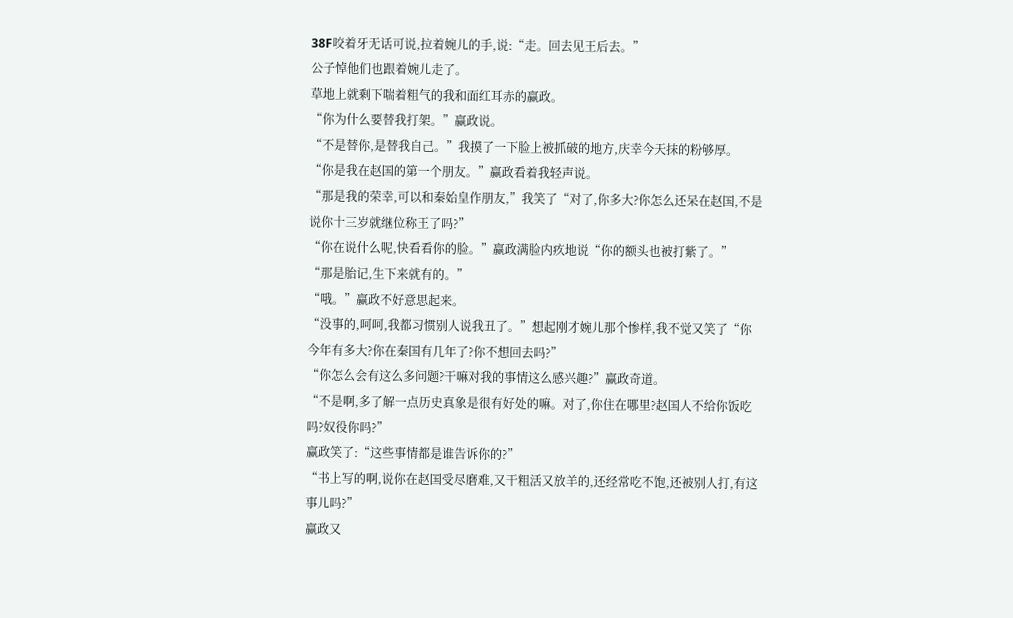38F咬着牙无话可说,拉着婉儿的手,说:“走。回去见王后去。”
公子悼他们也跟着婉儿走了。
草地上就剩下喘着粗气的我和面红耳赤的赢政。
“你为什么要替我打架。”赢政说。
“不是替你,是替我自己。”我摸了一下脸上被抓破的地方,庆幸今天抹的粉够厚。
“你是我在赵国的第一个朋友。”赢政看着我轻声说。
“那是我的荣幸,可以和秦始皇作朋友,”我笑了“对了,你多大?你怎么还呆在赵国,不是说你十三岁就继位称王了吗?”
“你在说什么呢,快看看你的脸。”赢政满脸内疚地说“你的额头也被打紫了。”
“那是胎记,生下来就有的。”
“哦。”赢政不好意思起来。
“没事的,呵呵,我都习惯别人说我丑了。”想起刚才婉儿那个惨样,我不觉又笑了“你今年有多大?你在秦国有几年了?你不想回去吗?”
“你怎么会有这么多问题?干嘛对我的事情这么感兴趣?”赢政奇道。
“不是啊,多了解一点历史真象是很有好处的嘛。对了,你住在哪里?赵国人不给你饭吃吗?奴役你吗?”
赢政笑了:“这些事情都是谁告诉你的?”
“书上写的啊,说你在赵国受尽磨难,又干粗活又放羊的,还经常吃不饱,还被别人打,有这事儿吗?”
赢政又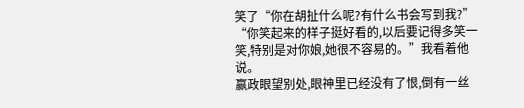笑了“你在胡扯什么呢?有什么书会写到我?”
“你笑起来的样子挺好看的,以后要记得多笑一笑,特别是对你娘,她很不容易的。”我看着他说。
赢政眼望别处,眼神里已经没有了恨,倒有一丝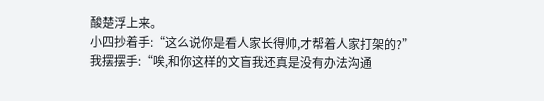酸楚浮上来。
小四抄着手:“这么说你是看人家长得帅,才帮着人家打架的?”
我摆摆手:“唉,和你这样的文盲我还真是没有办法沟通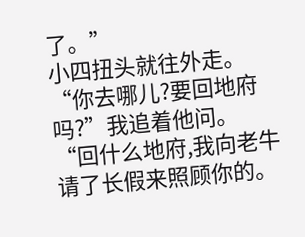了。”
小四扭头就往外走。
“你去哪儿?要回地府吗?”我追着他问。
“回什么地府,我向老牛请了长假来照顾你的。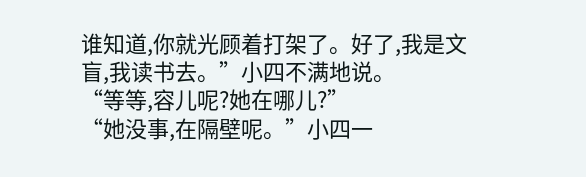谁知道,你就光顾着打架了。好了,我是文盲,我读书去。”小四不满地说。
“等等,容儿呢?她在哪儿?”
“她没事,在隔壁呢。”小四一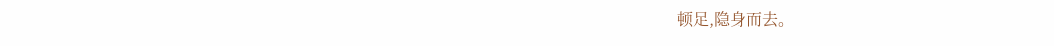顿足,隐身而去。